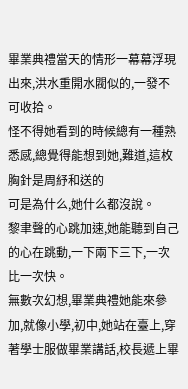畢業典禮當天的情形一幕幕浮現出來,洪水重開水閥似的,一發不可收拾。
怪不得她看到的時候總有一種熟悉感,總覺得能想到她,難道,這枚胸針是周紓和送的
可是為什么,她什么都沒說。
黎聿聲的心跳加速,她能聽到自己的心在跳動,一下兩下三下,一次比一次快。
無數次幻想,畢業典禮她能來參加,就像小學,初中,她站在臺上,穿著學士服做畢業講話,校長遞上畢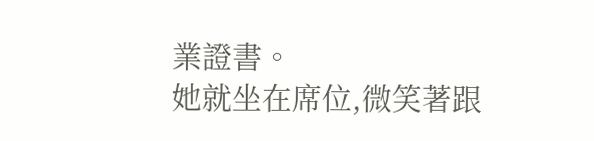業證書。
她就坐在席位,微笑著跟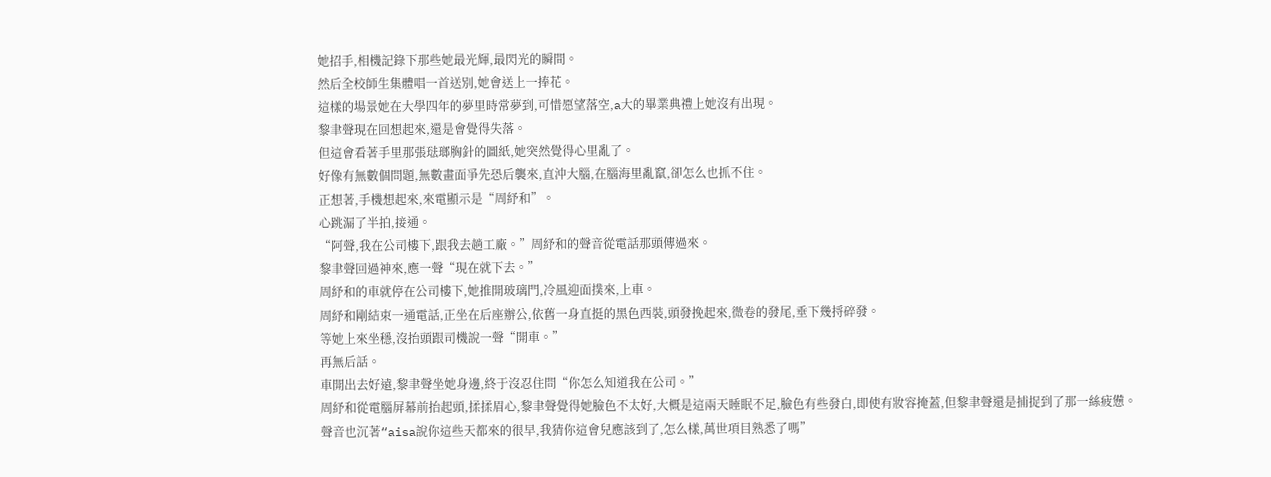她招手,相機記錄下那些她最光輝,最閃光的瞬間。
然后全校師生集體唱一首送別,她會送上一捧花。
這樣的場景她在大學四年的夢里時常夢到,可惜愿望落空,a大的畢業典禮上她沒有出現。
黎聿聲現在回想起來,還是會覺得失落。
但這會看著手里那張琺瑯胸針的圖紙,她突然覺得心里亂了。
好像有無數個問題,無數畫面爭先恐后襲來,直沖大腦,在腦海里亂竄,卻怎么也抓不住。
正想著,手機想起來,來電顯示是“周紓和”。
心跳漏了半拍,接通。
“阿聲,我在公司樓下,跟我去趟工廠。”周紓和的聲音從電話那頭傳過來。
黎聿聲回過神來,應一聲“現在就下去。”
周紓和的車就停在公司樓下,她推開玻璃門,冷風迎面撲來,上車。
周紓和剛結束一通電話,正坐在后座辦公,依舊一身直挺的黑色西裝,頭發挽起來,微卷的發尾,垂下幾捋碎發。
等她上來坐穩,沒抬頭跟司機說一聲“開車。”
再無后話。
車開出去好遠,黎聿聲坐她身邊,終于沒忍住問“你怎么知道我在公司。”
周紓和從電腦屏幕前抬起頭,揉揉眉心,黎聿聲覺得她臉色不太好,大概是這兩天睡眠不足,臉色有些發白,即使有妝容掩蓋,但黎聿聲還是捕捉到了那一絲疲憊。
聲音也沉著“aisa說你這些天都來的很早,我猜你這會兒應該到了,怎么樣,萬世項目熟悉了嗎”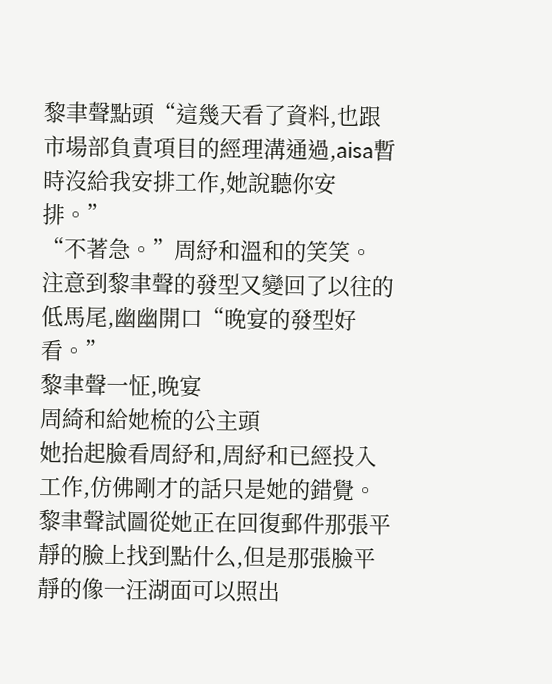黎聿聲點頭“這幾天看了資料,也跟市場部負責項目的經理溝通過,aisa暫時沒給我安排工作,她說聽你安排。”
“不著急。”周紓和溫和的笑笑。
注意到黎聿聲的發型又變回了以往的低馬尾,幽幽開口“晚宴的發型好看。”
黎聿聲一怔,晚宴
周綺和給她梳的公主頭
她抬起臉看周紓和,周紓和已經投入工作,仿佛剛才的話只是她的錯覺。
黎聿聲試圖從她正在回復郵件那張平靜的臉上找到點什么,但是那張臉平靜的像一汪湖面可以照出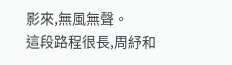影來,無風無聲。
這段路程很長,周紓和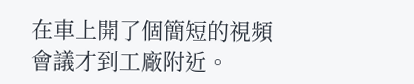在車上開了個簡短的視頻會議才到工廠附近。